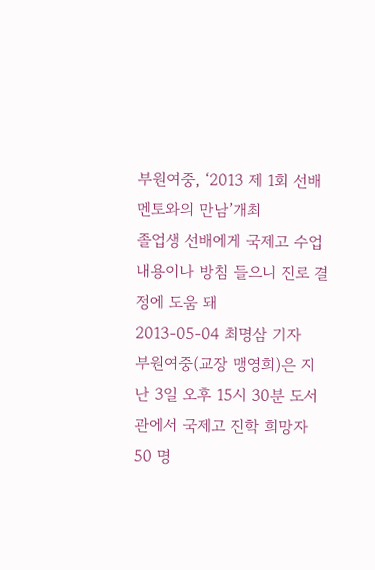부원여중, ‘2013 제 1회 선배 멘토와의 만남’개최
졸업생 선배에게 국제고 수업 내용이나 방침 들으니 진로 결정에 도움 돼
2013-05-04 최명삼 기자
부원여중(교장 맹영희)은 지난 3일 오후 15시 30분 도서관에서 국제고 진학 희망자 50 명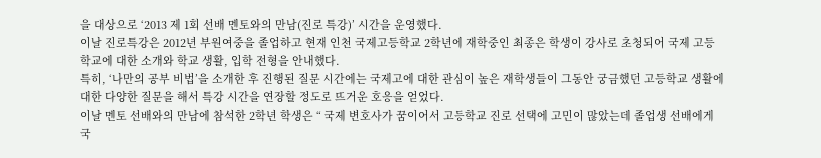을 대상으로 ‘2013 제 1회 선배 멘토와의 만남(진로 특강)’ 시간을 운영했다.
이날 진로특강은 2012년 부원여중을 졸업하고 현재 인천 국제고등학교 2학년에 재학중인 최종은 학생이 강사로 초청되어 국제 고등학교에 대한 소개와 학교 생활, 입학 전형을 안내했다.
특히, ‘나만의 공부 비법’을 소개한 후 진행된 질문 시간에는 국제고에 대한 관심이 높은 재학생들이 그동안 궁금했던 고등학교 생활에 대한 다양한 질문을 해서 특강 시간을 연장할 정도로 뜨거운 호응을 얻었다.
이날 멘토 선배와의 만남에 참석한 2학년 학생은 “ 국제 변호사가 꿈이어서 고등학교 진로 선택에 고민이 많았는데 졸업생 선배에게 국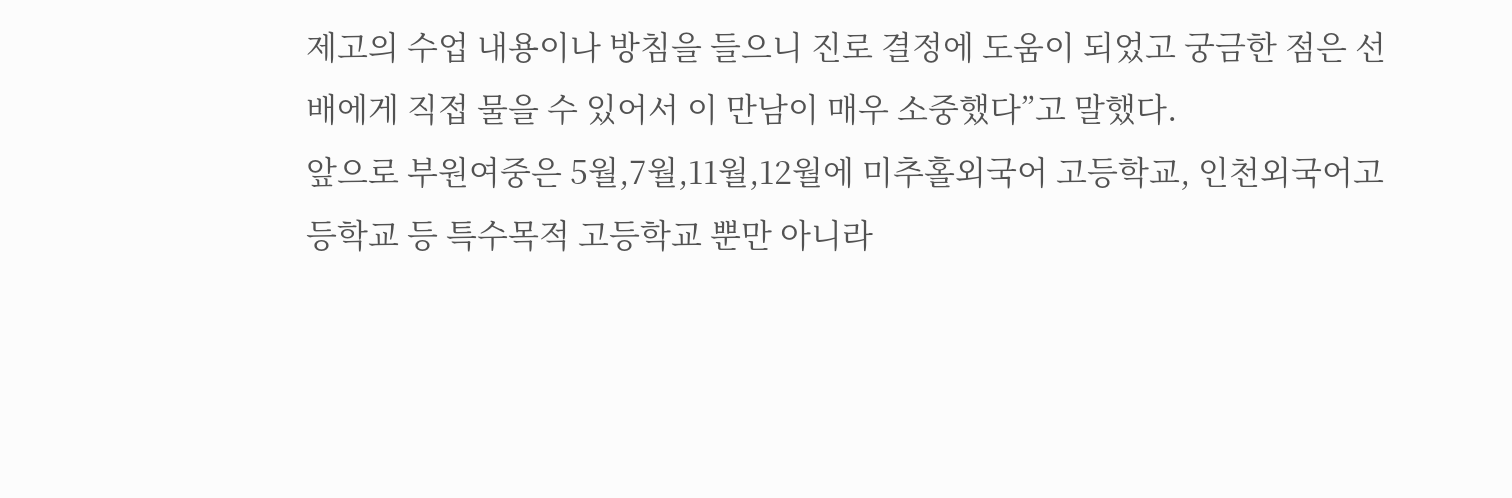제고의 수업 내용이나 방침을 들으니 진로 결정에 도움이 되었고 궁금한 점은 선배에게 직접 물을 수 있어서 이 만남이 매우 소중했다”고 말했다.
앞으로 부원여중은 5월,7월,11월,12월에 미추홀외국어 고등학교, 인천외국어고등학교 등 특수목적 고등학교 뿐만 아니라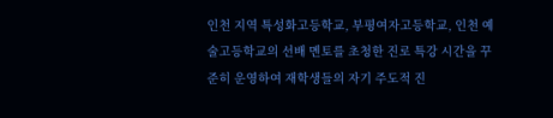인천 지역 특성화고등학교, 부평여자고등학교, 인천 예술고등학교의 선배 멘토를 초청한 진로 특강 시간을 꾸준히 운영하여 재학생들의 자기 주도적 진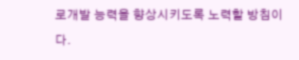로개발 능력을 향상시키도록 노력할 방침이다.